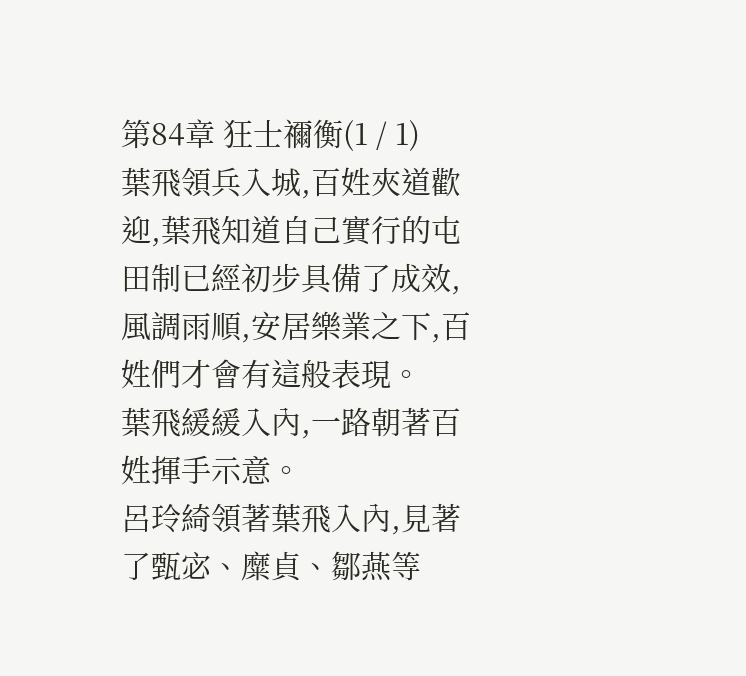第84章 狂士禰衡(1 / 1)
葉飛領兵入城,百姓夾道歡迎,葉飛知道自己實行的屯田制已經初步具備了成效,風調雨順,安居樂業之下,百姓們才會有這般表現。
葉飛緩緩入內,一路朝著百姓揮手示意。
呂玲綺領著葉飛入內,見著了甄宓、糜貞、鄒燕等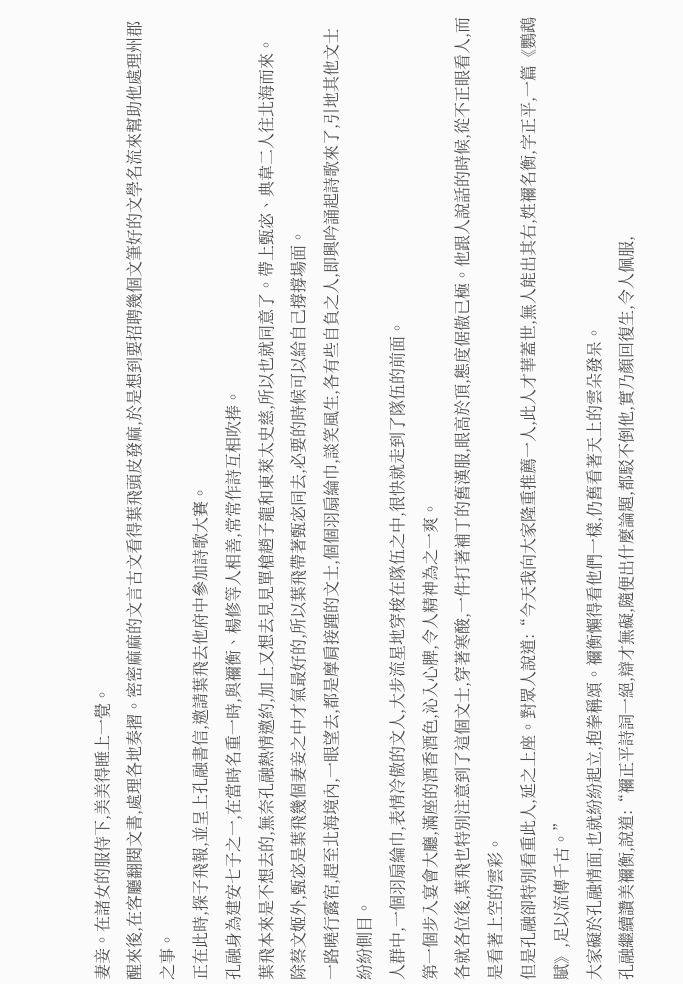妻妾。在諸女的服侍下,美美得睡上一覺。
醒來後,在客廳翻閱文書,處理各地奏摺。密密麻麻的文言古文看得葉飛頭皮發麻,於是想到要招聘幾個文筆好的文學名流來幫助他處理州郡之事。
正在此時,探子飛報,並呈上孔融書信,邀請葉飛去他府中參加詩歌大賽。
孔融身為建安七子之一,在當時名重一時,與禰衡、楊修等人相善,常常作詩互相吹捧。
葉飛本來是不想去的,無奈孔融熱情邀約,加上又想去見見單槍趙子龍和東萊太史慈,所以也就同意了。帶上甄宓、典韋二人往北海而來。
除蔡文姬外,甄宓是葉飛幾個妻妾之中才氣最好的,所以葉飛帶著甄宓同去,必要的時候可以給自己撐撐場面。
一路曉行露宿,趕至北海境內,一眼望去,都是摩肩接踵的文士,個個羽扇綸巾,談笑風生,各有些自負之人,即興吟誦起詩歌來了,引地其他文士紛紛側目。
人群中,一個羽扇綸巾,表情冷傲的文人,大步流星地穿梭在隊伍之中,很快就走到了隊伍的前面。
第一個步入宴會大廳,滿座的酒香酒色,沁入心脾,令人精神為之一爽。
各就各位後,葉飛也特別注意到了這個文士,穿著寒酸,一件打著補丁的舊漢服,眼高於頂,態度倨傲已極。他跟人說話的時候,從不正眼看人,而是看著上空的雲彩。
但是孔融卻特別看重此人,延之上座。對眾人說道:“今天我向大家隆重推薦一人,此人才華蓋世,無人能出其右,姓禰名衡,字正平,一篇《鸚鵡賦》,足以流傳千古。”
大家礙於孔融情面,也就紛紛起立,抱拳稱頌。禰衡懶得看他們一樣,仍舊看著天上的雲朵發呆。
孔融繼續讚美禰衡,說道:“禰正平詩詞一絕,辯才無礙,隨便出什麼論題,都駁不倒他,實乃顏回復生,令人佩服,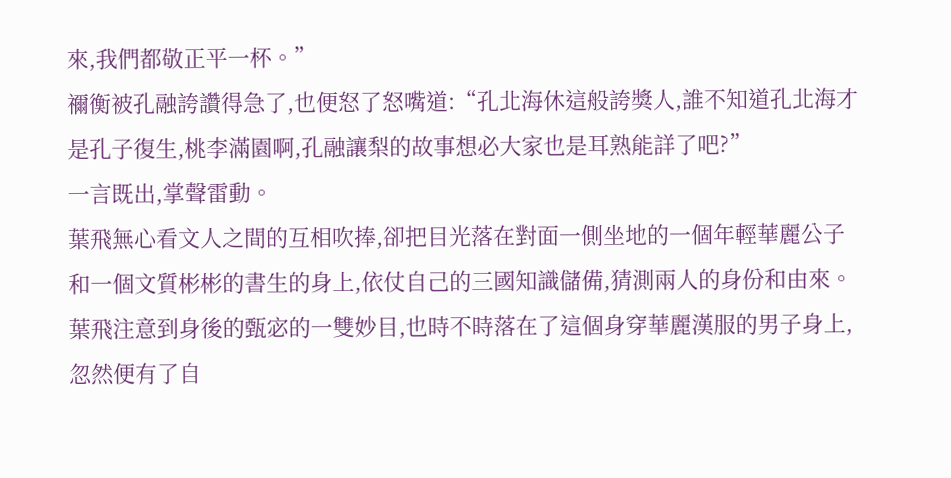來,我們都敬正平一杯。”
禰衡被孔融誇讚得急了,也便怒了怒嘴道:“孔北海休這般誇獎人,誰不知道孔北海才是孔子復生,桃李滿園啊,孔融讓梨的故事想必大家也是耳熟能詳了吧?”
一言既出,掌聲雷動。
葉飛無心看文人之間的互相吹捧,卻把目光落在對面一側坐地的一個年輕華麗公子和一個文質彬彬的書生的身上,依仗自己的三國知識儲備,猜測兩人的身份和由來。
葉飛注意到身後的甄宓的一雙妙目,也時不時落在了這個身穿華麗漢服的男子身上,忽然便有了自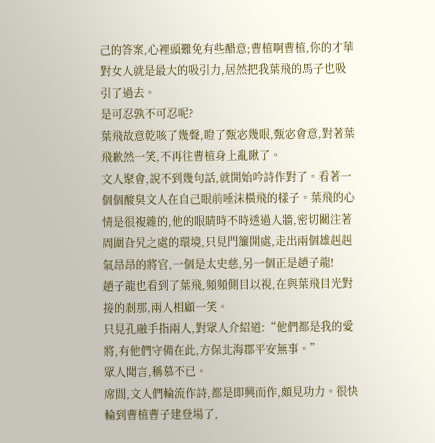己的答案,心裡頭難免有些醋意;曹植啊曹植,你的才華對女人就是最大的吸引力,居然把我葉飛的馬子也吸引了過去。
是可忍孰不可忍呢?
葉飛故意乾咳了幾聲,瞪了甄宓幾眼,甄宓會意,對著葉飛歉然一笑,不再往曹植身上亂瞅了。
文人聚會,說不到幾句話,就開始吟詩作對了。看著一個個酸臭文人在自己眼前唾沫橫飛的樣子。葉飛的心情是很複雜的,他的眼睛時不時透過人牆,密切關注著周圍旮旯之處的環境,只見門簾開處,走出兩個雄赳赳氣昂昂的將官,一個是太史慈,另一個正是趙子龍!
趙子龍也看到了葉飛,頻頻側目以視,在與葉飛目光對接的剎那,兩人相顧一笑。
只見孔融手指兩人,對眾人介紹道:“他們都是我的愛將,有他們守備在此,方保北海郡平安無事。”
眾人聞言,稱慕不已。
席間,文人們輪流作詩,都是即興而作,頗見功力。很快輪到曹植曹子建登場了,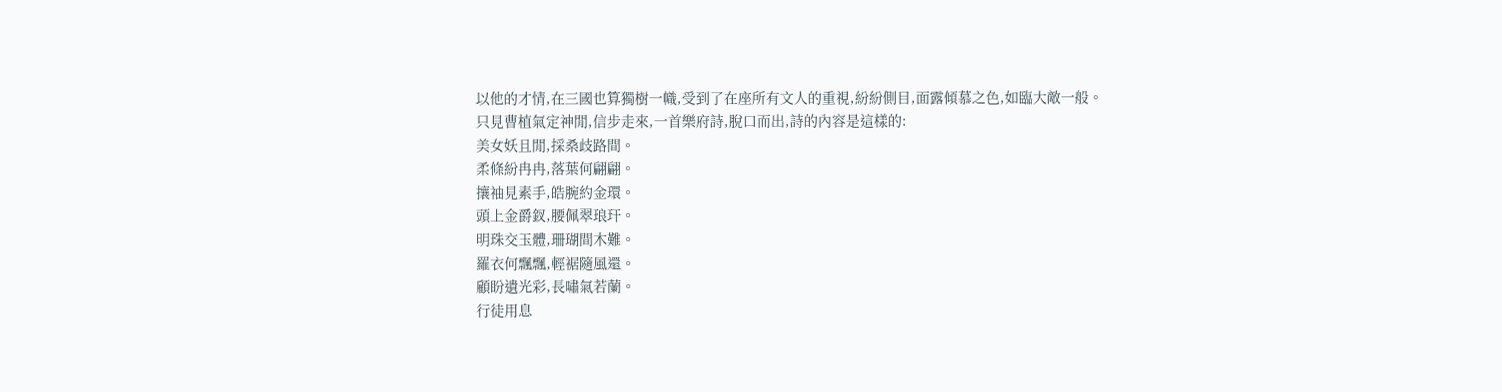以他的才情,在三國也算獨樹一幟,受到了在座所有文人的重視,紛紛側目,面露傾慕之色,如臨大敵一般。
只見曹植氣定神閒,信步走來,一首樂府詩,脫口而出,詩的內容是這樣的:
美女妖且閒,採桑歧路間。
柔條紛冉冉,落葉何翩翩。
攘袖見素手,皓腕約金環。
頭上金爵釵,腰佩翠琅玕。
明珠交玉體,珊瑚間木難。
羅衣何飄飄,輕裾隨風還。
顧盼遺光彩,長嘯氣若蘭。
行徒用息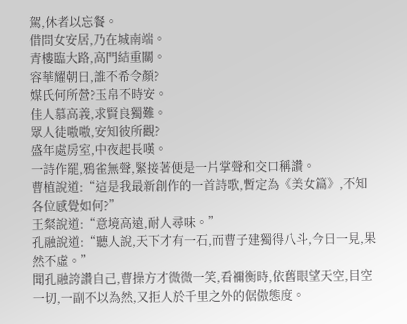駕,休者以忘餐。
借問女安居,乃在城南端。
青樓臨大路,高門結重關。
容華耀朝日,誰不希令顏?
媒氏何所營?玉帛不時安。
佳人慕高義,求賢良獨難。
眾人徒嗷嗷,安知彼所觀?
盛年處房室,中夜起長嘆。
一詩作罷,鴉雀無聲,緊接著便是一片掌聲和交口稱讚。
曹植說道:“這是我最新創作的一首詩歌,暫定為《美女篇》,不知各位感覺如何?”
王粲說道:“意境高遠,耐人尋味。”
孔融說道:“聽人說,天下才有一石,而曹子建獨得八斗,今日一見,果然不虛。”
聞孔融誇讚自己,曹操方才微微一笑,看禰衡時,依舊眼望天空,目空一切,一副不以為然,又拒人於千里之外的倨傲態度。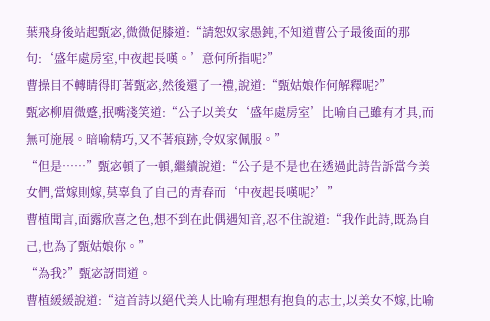葉飛身後站起甄宓,微微促膝道:“請恕奴家愚鈍,不知道曹公子最後面的那句:‘盛年處房室,中夜起長嘆。’意何所指呢?”
曹操目不轉睛得盯著甄宓,然後還了一禮,說道:“甄姑娘作何解釋呢?”
甄宓柳眉微蹙,抿嘴淺笑道:“公子以美女‘盛年處房室’比喻自己雖有才具,而無可施展。暗喻精巧,又不著痕跡,令奴家佩服。”
“但是……”甄宓頓了一頓,繼續說道:“公子是不是也在透過此詩告訴當今美女們,當嫁則嫁,莫辜負了自己的青春而‘中夜起長嘆呢?’”
曹植聞言,面露欣喜之色,想不到在此偶遇知音,忍不住說道:“我作此詩,既為自己,也為了甄姑娘你。”
“為我?”甄宓訝問道。
曹植緩緩說道:“這首詩以絕代美人比喻有理想有抱負的志士,以美女不嫁,比喻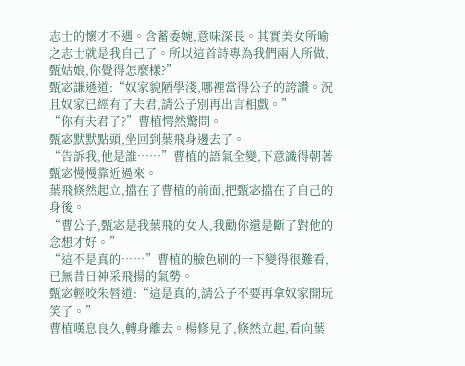志士的懷才不遇。含蓄委婉,意味深長。其實美女所喻之志士就是我自己了。所以這首詩專為我們兩人所做,甄姑娘,你覺得怎麼樣?”
甄宓謙遜道:“奴家貌陋學淺,哪裡當得公子的誇讚。況且奴家已經有了夫君,請公子別再出言相戲。”
“你有夫君了?”曹植愕然驚問。
甄宓默默點頭,坐回到葉飛身邊去了。
“告訴我,他是誰……”曹植的語氣全變,下意識得朝著甄宓慢慢靠近過來。
葉飛倏然起立,擋在了曹植的前面,把甄宓擋在了自己的身後。
“曹公子,甄宓是我葉飛的女人,我勸你還是斷了對他的念想才好。”
“這不是真的……”曹植的臉色刷的一下變得很難看,已無昔日神采飛揚的氣勢。
甄宓輕咬朱唇道:“這是真的,請公子不要再拿奴家開玩笑了。”
曹植嘆息良久,轉身離去。楊修見了,倏然立起,看向葉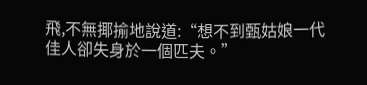飛,不無揶揄地說道:“想不到甄姑娘一代佳人卻失身於一個匹夫。”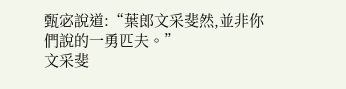甄宓說道:“葉郎文采斐然,並非你們說的一勇匹夫。”
文采斐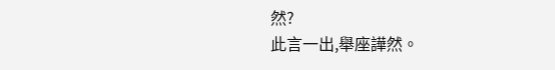然?
此言一出,舉座譁然。